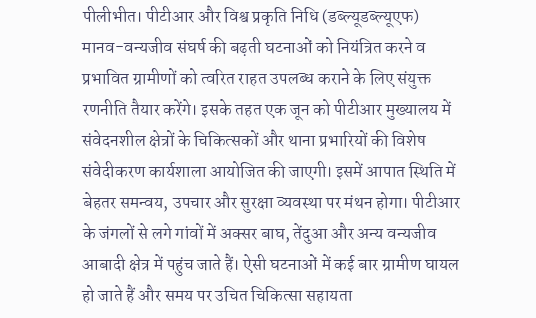पीलीभीत। पीटीआर और विश्व प्रकृति निधि (डब्ल्यूडब्ल्यूएफ) मानव-वन्यजीव संघर्ष की बढ़ती घटनाओं को नियंत्रित करने व प्रभावित ग्रामीणों को त्वरित राहत उपलब्ध कराने के लिए संयुक्त रणनीति तैयार करेंगे। इसके तहत एक जून को पीटीआर मुख्यालय में संवेदनशील क्षेत्रों के चिकित्सकों और थाना प्रभारियों की विशेष संवेदीकरण कार्यशाला आयोजित की जाएगी। इसमें आपात स्थिति में बेहतर समन्वय, उपचार और सुरक्षा व्यवस्था पर मंथन होगा। पीटीआर के जंगलों से लगे गांवों में अक्सर बाघ, तेंदुआ और अन्य वन्यजीव आबादी क्षेत्र में पहुंच जाते हैं। ऐसी घटनाओं में कई बार ग्रामीण घायल हो जाते हैं और समय पर उचित चिकित्सा सहायता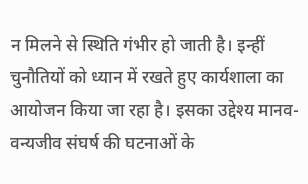न मिलने से स्थिति गंभीर हो जाती है। इन्हीं चुनौतियों को ध्यान में रखते हुए कार्यशाला का आयोजन किया जा रहा है। इसका उद्देश्य मानव-वन्यजीव संघर्ष की घटनाओं के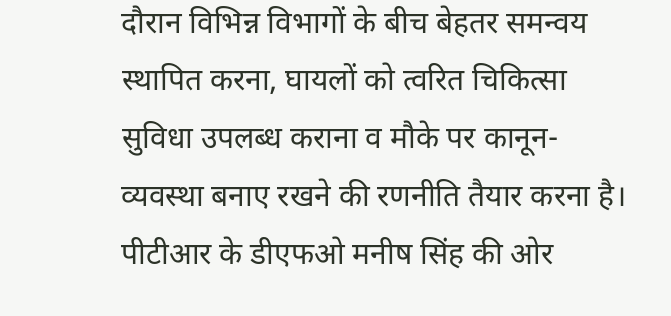दौरान विभिन्न विभागों के बीच बेहतर समन्वय स्थापित करना, घायलों को त्वरित चिकित्सा सुविधा उपलब्ध कराना व मौके पर कानून-व्यवस्था बनाए रखने की रणनीति तैयार करना है। पीटीआर के डीएफओ मनीष सिंह की ओर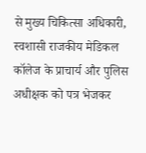से मुख्य चिकित्सा अधिकारी, स्वशासी राजकीय मेडिकल कॉलेज के प्राचार्य और पुलिस अधीक्षक को पत्र भेजकर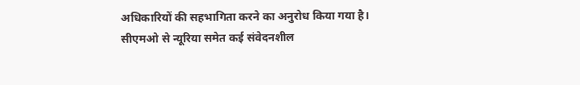अधिकारियों की सहभागिता करने का अनुरोध किया गया है।
सीएमओ से न्यूरिया समेत कई संवेदनशील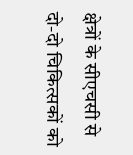क्षेत्रों के सीएचसी से दो-दो चिकित्सकों को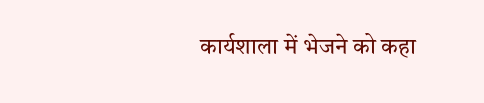कार्यशाला में भेजने को कहा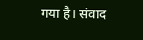गया है। संवाद